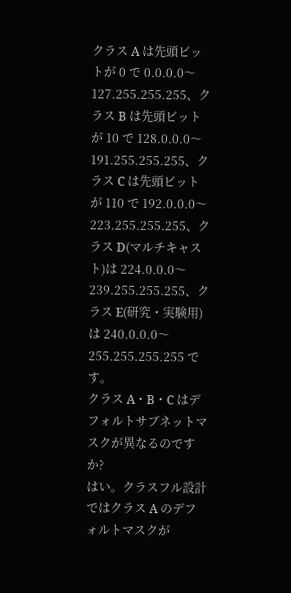クラス A は先頭ビットが 0 で 0.0.0.0〜127.255.255.255、クラス B は先頭ビットが 10 で 128.0.0.0〜191.255.255.255、クラス C は先頭ビットが 110 で 192.0.0.0〜223.255.255.255、クラス D(マルチキャスト)は 224.0.0.0〜239.255.255.255、クラス E(研究・実験用)は 240.0.0.0〜255.255.255.255 です。
クラス A・B・C はデフォルトサブネットマスクが異なるのですか?
はい。クラスフル設計ではクラス A のデフォルトマスクが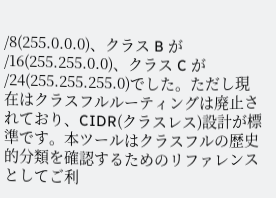/8(255.0.0.0)、クラス B が /16(255.255.0.0)、クラス C が /24(255.255.255.0)でした。ただし現在はクラスフルルーティングは廃止されており、CIDR(クラスレス)設計が標準です。本ツールはクラスフルの歴史的分類を確認するためのリファレンスとしてご利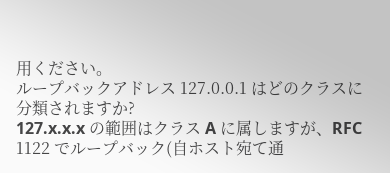用ください。
ループバックアドレス 127.0.0.1 はどのクラスに分類されますか?
127.x.x.x の範囲はクラス A に属しますが、RFC 1122 でループバック(自ホスト宛て通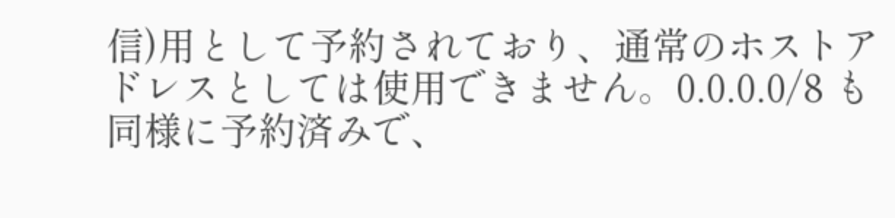信)用として予約されており、通常のホストアドレスとしては使用できません。0.0.0.0/8 も同様に予約済みで、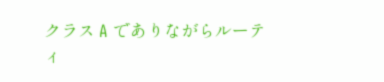クラス A でありながらルーティ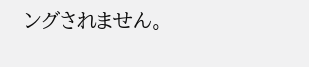ングされません。